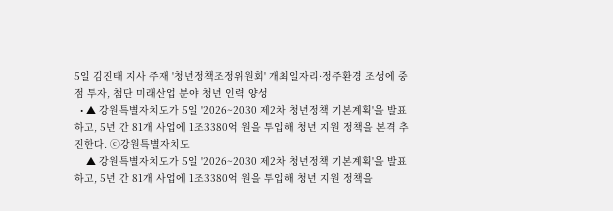5일 김진태 지사 주재 '청년정책조정위원회' 개최일자리·정주환경 조성에 중점 투자, 첨단 미래산업 분야 청년 인력 양성
  • ▲ 강원특별자치도가 5일 '2026~2030 제2차 청년정책 기본계획'을 발표하고, 5년 간 81개 사업에 1조3380억 원을 투입해 청년 지원 정책을 본격 추진한다. ⓒ강원특별자치도
    ▲ 강원특별자치도가 5일 '2026~2030 제2차 청년정책 기본계획'을 발표하고, 5년 간 81개 사업에 1조3380억 원을 투입해 청년 지원 정책을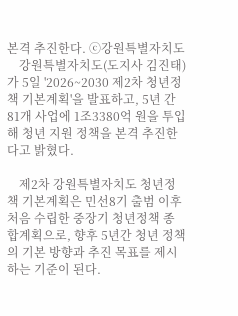본격 추진한다. ⓒ강원특별자치도
    강원특별자치도(도지사 김진태)가 5일 '2026~2030 제2차 청년정책 기본계획'을 발표하고, 5년 간 81개 사업에 1조3380억 원을 투입해 청년 지원 정책을 본격 추진한다고 밝혔다.

    제2차 강원특별자치도 청년정책 기본계획은 민선8기 출범 이후 처음 수립한 중장기 청년정책 종합계획으로, 향후 5년간 청년 정책의 기본 방향과 추진 목표를 제시하는 기준이 된다.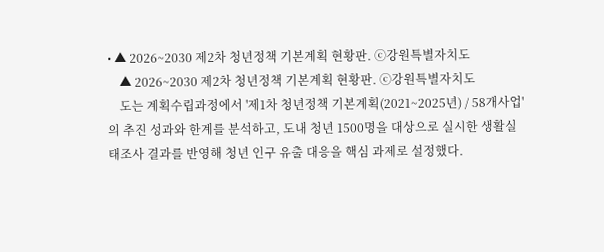• ▲ 2026~2030 제2차 청년정책 기본계획 현황판. ⓒ강원특별자치도
    ▲ 2026~2030 제2차 청년정책 기본계획 현황판. ⓒ강원특별자치도
    도는 계획수립과정에서 '제1차 청년정책 기본계획(2021~2025년) / 58개사업'의 추진 성과와 한계를 분석하고, 도내 청년 1500명을 대상으로 실시한 생활실태조사 결과를 반영해 청년 인구 유출 대응을 핵심 과제로 설정했다.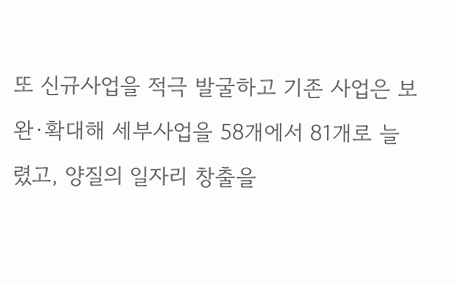또 신규사업을 적극 발굴하고 기존 사업은 보완·확대해 세부사업을 58개에서 81개로 늘렸고, 양질의 일자리 창출을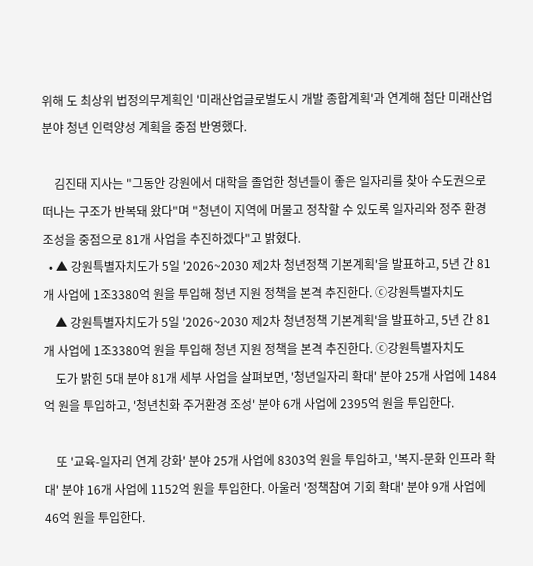위해 도 최상위 법정의무계획인 '미래산업글로벌도시 개발 종합계획'과 연계해 첨단 미래산업 분야 청년 인력양성 계획을 중점 반영했다.

    김진태 지사는 "그동안 강원에서 대학을 졸업한 청년들이 좋은 일자리를 찾아 수도권으로 떠나는 구조가 반복돼 왔다"며 "청년이 지역에 머물고 정착할 수 있도록 일자리와 정주 환경 조성을 중점으로 81개 사업을 추진하겠다"고 밝혔다.
  • ▲ 강원특별자치도가 5일 '2026~2030 제2차 청년정책 기본계획'을 발표하고, 5년 간 81개 사업에 1조3380억 원을 투입해 청년 지원 정책을 본격 추진한다. ⓒ강원특별자치도
    ▲ 강원특별자치도가 5일 '2026~2030 제2차 청년정책 기본계획'을 발표하고, 5년 간 81개 사업에 1조3380억 원을 투입해 청년 지원 정책을 본격 추진한다. ⓒ강원특별자치도
    도가 밝힌 5대 분야 81개 세부 사업을 살펴보면, '청년일자리 확대' 분야 25개 사업에 1484억 원을 투입하고, '청년친화 주거환경 조성' 분야 6개 사업에 2395억 원을 투입한다.

    또 '교육-일자리 연계 강화' 분야 25개 사업에 8303억 원을 투입하고, '복지-문화 인프라 확대' 분야 16개 사업에 1152억 원을 투입한다. 아울러 '정책참여 기회 확대' 분야 9개 사업에 46억 원을 투입한다.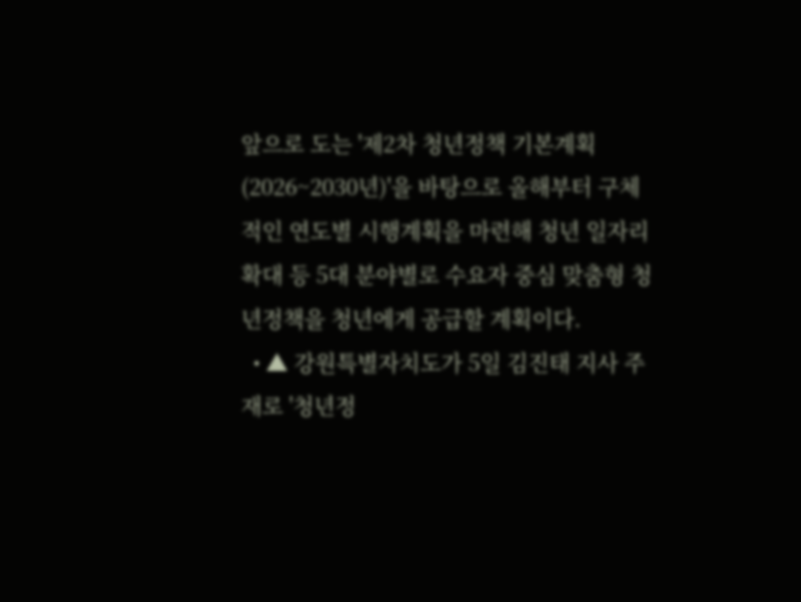앞으로 도는 '제2차 청년정책 기본계획(2026~2030년)'을 바탕으로 올해부터 구체적인 연도별 시행계획을 마련해 청년 일자리 확대 등 5대 분야별로 수요자 중심 맞춤형 청년정책을 청년에게 공급할 계획이다.
  • ▲ 강원특별자치도가 5일 김진태 지사 주재로 '청년정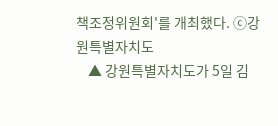책조정위원회'를 개최했다. ⓒ강원특별자치도
    ▲ 강원특별자치도가 5일 김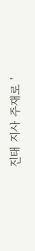진태 지사 주재로 '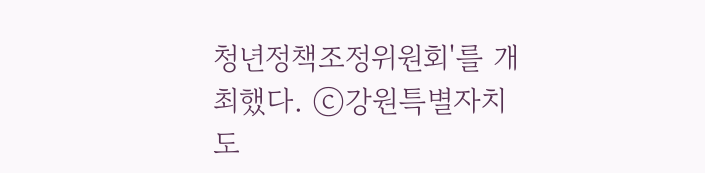청년정책조정위원회'를 개최했다. ⓒ강원특별자치도